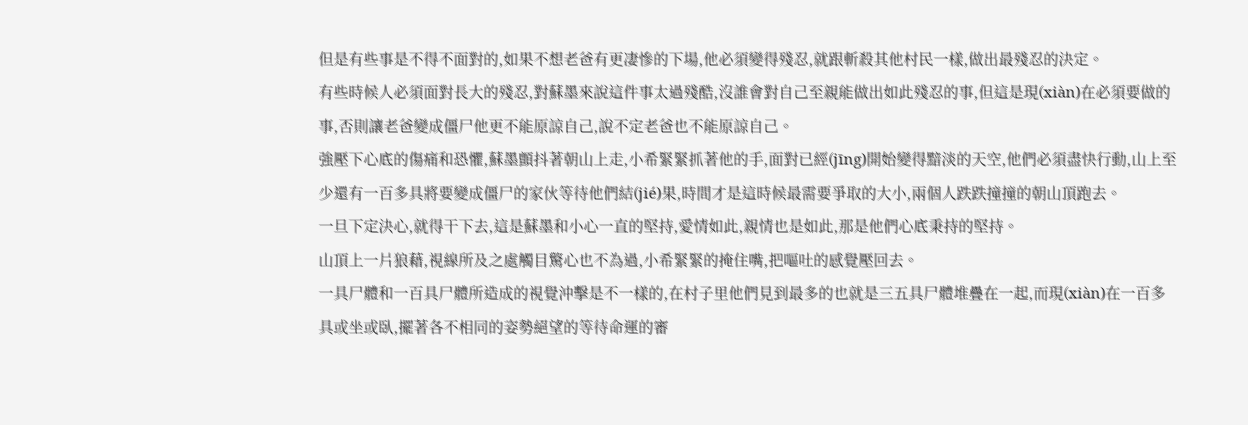但是有些事是不得不面對的,如果不想老爸有更凄慘的下場,他必須變得殘忍,就跟斬殺其他村民一樣,做出最殘忍的決定。
有些時候人必須面對長大的殘忍,對蘇墨來說這件事太過殘酷,沒誰會對自己至親能做出如此殘忍的事,但這是現(xiàn)在必須要做的事,否則讓老爸變成僵尸他更不能原諒自己,說不定老爸也不能原諒自己。
強壓下心底的傷痛和恐懼,蘇墨顫抖著朝山上走,小希緊緊抓著他的手,面對已經(jīng)開始變得黯淡的天空,他們必須盡快行動,山上至少還有一百多具將要變成僵尸的家伙等待他們結(jié)果,時間才是這時候最需要爭取的大小,兩個人跌跌撞撞的朝山頂跑去。
一旦下定決心,就得干下去,這是蘇墨和小心一直的堅持,愛情如此,親情也是如此,那是他們心底秉持的堅持。
山頂上一片狼藉,視線所及之處觸目驚心也不為過,小希緊緊的掩住嘴,把嘔吐的感覺壓回去。
一具尸體和一百具尸體所造成的視覺沖擊是不一樣的,在村子里他們見到最多的也就是三五具尸體堆疊在一起,而現(xiàn)在一百多具或坐或臥,擺著各不相同的姿勢絕望的等待命運的審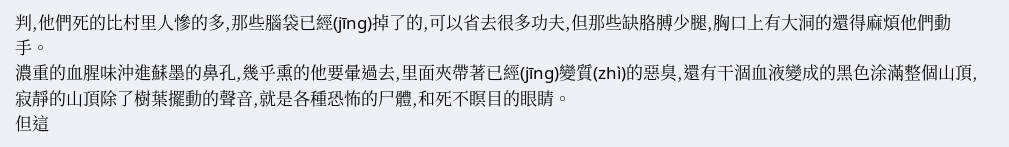判,他們死的比村里人慘的多,那些腦袋已經(jīng)掉了的,可以省去很多功夫,但那些缺胳膊少腿,胸口上有大洞的還得麻煩他們動手。
濃重的血腥味沖進蘇墨的鼻孔,幾乎熏的他要暈過去,里面夾帶著已經(jīng)變質(zhì)的惡臭,還有干涸血液變成的黑色涂滿整個山頂,寂靜的山頂除了樹葉擺動的聲音,就是各種恐怖的尸體,和死不瞑目的眼睛。
但這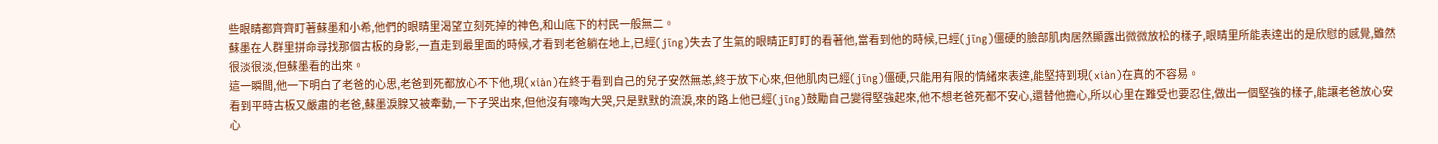些眼睛都齊齊盯著蘇墨和小希,他們的眼睛里渴望立刻死掉的神色,和山底下的村民一般無二。
蘇墨在人群里拼命尋找那個古板的身影,一直走到最里面的時候,才看到老爸躺在地上,已經(jīng)失去了生氣的眼睛正盯盯的看著他,當看到他的時候,已經(jīng)僵硬的臉部肌肉居然顯露出微微放松的樣子,眼睛里所能表達出的是欣慰的感覺,雖然很淡很淡,但蘇墨看的出來。
這一瞬間,他一下明白了老爸的心思,老爸到死都放心不下他,現(xiàn)在終于看到自己的兒子安然無恙,終于放下心來,但他肌肉已經(jīng)僵硬,只能用有限的情緒來表達,能堅持到現(xiàn)在真的不容易。
看到平時古板又嚴肅的老爸,蘇墨淚腺又被牽動,一下子哭出來,但他沒有嚎啕大哭,只是默默的流淚,來的路上他已經(jīng)鼓勵自己變得堅強起來,他不想老爸死都不安心,還替他擔心,所以心里在難受也要忍住,做出一個堅強的樣子,能讓老爸放心安心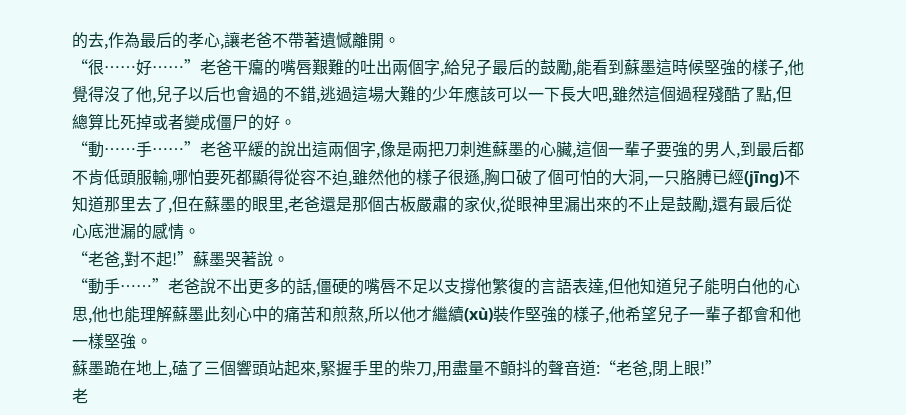的去,作為最后的孝心,讓老爸不帶著遺憾離開。
“很……好……”老爸干癟的嘴唇艱難的吐出兩個字,給兒子最后的鼓勵,能看到蘇墨這時候堅強的樣子,他覺得沒了他,兒子以后也會過的不錯,逃過這場大難的少年應該可以一下長大吧,雖然這個過程殘酷了點,但總算比死掉或者變成僵尸的好。
“動……手……”老爸平緩的說出這兩個字,像是兩把刀刺進蘇墨的心臟,這個一輩子要強的男人,到最后都不肯低頭服輸,哪怕要死都顯得從容不迫,雖然他的樣子很遜,胸口破了個可怕的大洞,一只胳膊已經(jīng)不知道那里去了,但在蘇墨的眼里,老爸還是那個古板嚴肅的家伙,從眼神里漏出來的不止是鼓勵,還有最后從心底泄漏的感情。
“老爸,對不起!”蘇墨哭著說。
“動手……”老爸說不出更多的話,僵硬的嘴唇不足以支撐他繁復的言語表達,但他知道兒子能明白他的心思,他也能理解蘇墨此刻心中的痛苦和煎熬,所以他才繼續(xù)裝作堅強的樣子,他希望兒子一輩子都會和他一樣堅強。
蘇墨跪在地上,磕了三個響頭站起來,緊握手里的柴刀,用盡量不顫抖的聲音道:“老爸,閉上眼!”
老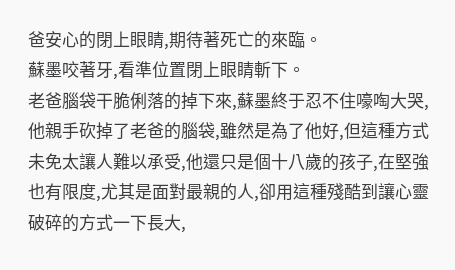爸安心的閉上眼睛,期待著死亡的來臨。
蘇墨咬著牙,看準位置閉上眼睛斬下。
老爸腦袋干脆俐落的掉下來,蘇墨終于忍不住嚎啕大哭,他親手砍掉了老爸的腦袋,雖然是為了他好,但這種方式未免太讓人難以承受,他還只是個十八歲的孩子,在堅強也有限度,尤其是面對最親的人,卻用這種殘酷到讓心靈破碎的方式一下長大,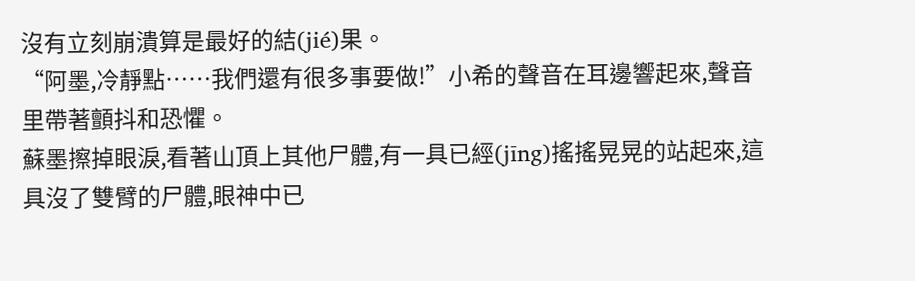沒有立刻崩潰算是最好的結(jié)果。
“阿墨,冷靜點……我們還有很多事要做!”小希的聲音在耳邊響起來,聲音里帶著顫抖和恐懼。
蘇墨擦掉眼淚,看著山頂上其他尸體,有一具已經(jīng)搖搖晃晃的站起來,這具沒了雙臂的尸體,眼神中已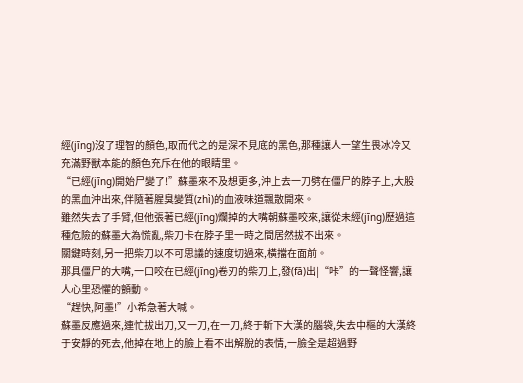經(jīng)沒了理智的顏色,取而代之的是深不見底的黑色,那種讓人一望生畏冰冷又充滿野獸本能的顏色充斥在他的眼睛里。
“已經(jīng)開始尸變了!”蘇墨來不及想更多,沖上去一刀劈在僵尸的脖子上,大股的黑血沖出來,伴隨著腥臭變質(zhì)的血液味道飄散開來。
雖然失去了手臂,但他張著已經(jīng)爛掉的大嘴朝蘇墨咬來,讓從未經(jīng)歷過這種危險的蘇墨大為慌亂,柴刀卡在脖子里一時之間居然拔不出來。
關鍵時刻,另一把柴刀以不可思議的速度切過來,橫擋在面前。
那具僵尸的大嘴,一口咬在已經(jīng)卷刃的柴刀上,發(fā)出|“咔”的一聲怪響,讓人心里恐懼的顫動。
“趕快,阿墨!”小希急著大喊。
蘇墨反應過來,連忙拔出刀,又一刀,在一刀,終于斬下大漢的腦袋,失去中樞的大漢終于安靜的死去,他掉在地上的臉上看不出解脫的表情,一臉全是超過野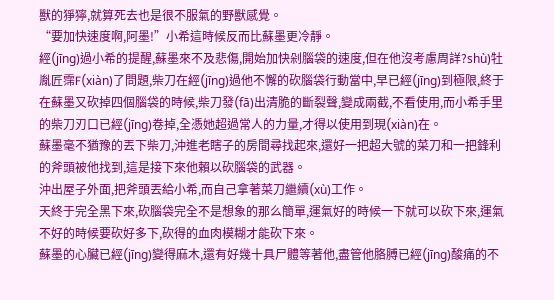獸的猙獰,就算死去也是很不服氣的野獸感覺。
“要加快速度啊,阿墨!”小希這時候反而比蘇墨更冷靜。
經(jīng)過小希的提醒,蘇墨來不及悲傷,開始加快剁腦袋的速度,但在他沒考慮周詳?shù)牡胤匠霈F(xiàn)了問題,柴刀在經(jīng)過他不懈的砍腦袋行動當中,早已經(jīng)到極限,終于在蘇墨又砍掉四個腦袋的時候,柴刀發(fā)出清脆的斷裂聲,變成兩截,不看使用,而小希手里的柴刀刃口已經(jīng)卷掉,全憑她超過常人的力量,才得以使用到現(xiàn)在。
蘇墨毫不猶豫的丟下柴刀,沖進老瞎子的房間尋找起來,還好一把超大號的菜刀和一把鋒利的斧頭被他找到,這是接下來他賴以砍腦袋的武器。
沖出屋子外面,把斧頭丟給小希,而自己拿著菜刀繼續(xù)工作。
天終于完全黑下來,砍腦袋完全不是想象的那么簡單,運氣好的時候一下就可以砍下來,運氣不好的時候要砍好多下,砍得的血肉模糊才能砍下來。
蘇墨的心臟已經(jīng)變得麻木,還有好幾十具尸體等著他,盡管他胳膊已經(jīng)酸痛的不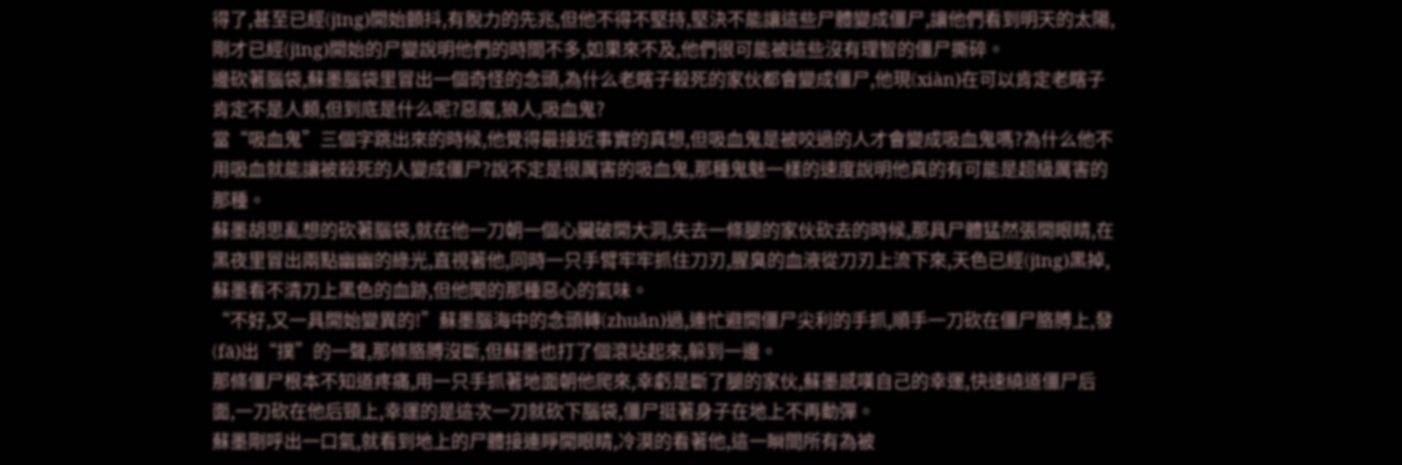得了,甚至已經(jīng)開始顫抖,有脫力的先兆,但他不得不堅持,堅決不能讓這些尸體變成僵尸,讓他們看到明天的太陽,剛才已經(jīng)開始的尸變說明他們的時間不多,如果來不及,他們很可能被這些沒有理智的僵尸撕碎。
邊砍著腦袋,蘇墨腦袋里冒出一個奇怪的念頭,為什么老瞎子殺死的家伙都會變成僵尸,他現(xiàn)在可以肯定老瞎子肯定不是人類,但到底是什么呢?惡魔,狼人,吸血鬼?
當“吸血鬼”三個字跳出來的時候,他覺得最接近事實的真想,但吸血鬼是被咬過的人才會變成吸血鬼嗎?為什么他不用吸血就能讓被殺死的人變成僵尸?說不定是很厲害的吸血鬼,那種鬼魅一樣的速度說明他真的有可能是超級厲害的那種。
蘇墨胡思亂想的砍著腦袋,就在他一刀朝一個心臟破開大洞,失去一條腿的家伙砍去的時候,那具尸體猛然張開眼睛,在黑夜里冒出兩點幽幽的綠光,直視著他,同時一只手臂牢牢抓住刀刃,腥臭的血液從刀刃上流下來,天色已經(jīng)黑掉,蘇墨看不清刀上黑色的血跡,但他聞的那種惡心的氣味。
“不好,又一具開始變異的!”蘇墨腦海中的念頭轉(zhuǎn)過,連忙避開僵尸尖利的手抓,順手一刀砍在僵尸胳膊上,發(fā)出“撲”的一聲,那條胳膊沒斷,但蘇墨也打了個滾站起來,躲到一邊。
那條僵尸根本不知道疼痛,用一只手抓著地面朝他爬來,幸虧是斷了腿的家伙,蘇墨感嘆自己的幸運,快速繞道僵尸后面,一刀砍在他后頸上,幸運的是這次一刀就砍下腦袋,僵尸挺著身子在地上不再動彈。
蘇墨剛呼出一口氣,就看到地上的尸體接連睜開眼睛,冷漠的看著他,這一瞬間所有為被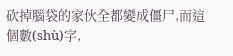砍掉腦袋的家伙全都變成僵尸,而這個數(shù)字,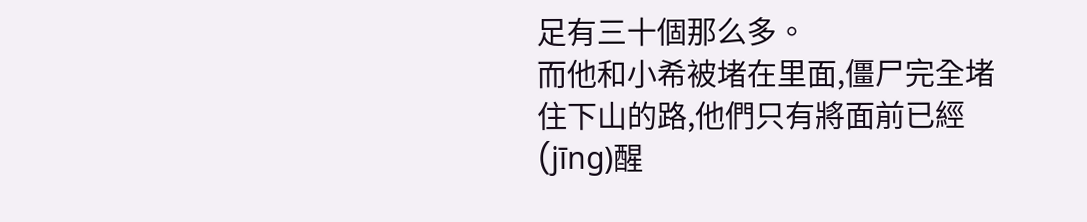足有三十個那么多。
而他和小希被堵在里面,僵尸完全堵住下山的路,他們只有將面前已經(jīng)醒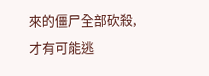來的僵尸全部砍殺,才有可能逃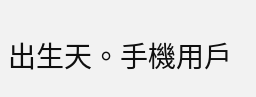出生天。手機用戶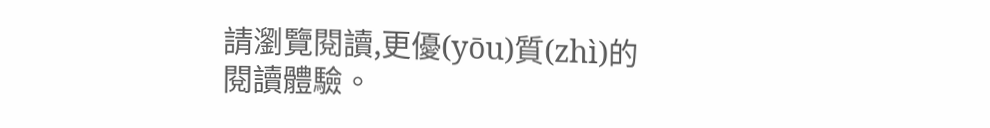請瀏覽閱讀,更優(yōu)質(zhì)的閱讀體驗。